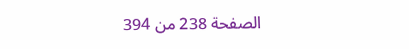الصفحة 238 من 394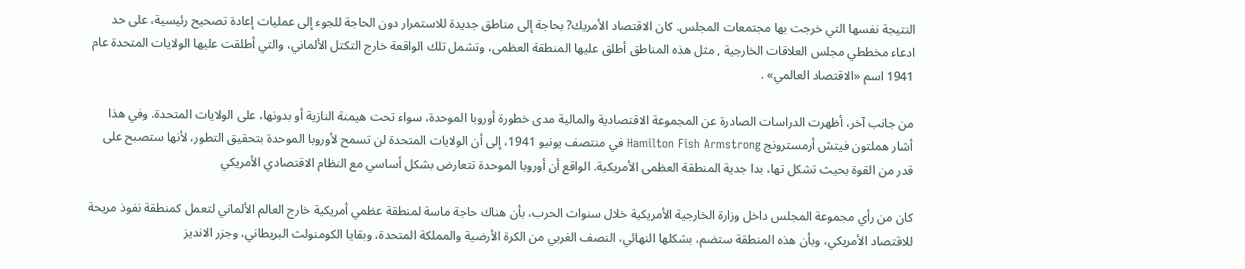النتيجة نفسها التي خرجت بها مجتمعات المجلس. كان الاقتصاد الأمريك? بحاجة إلى مناطق جديدة للاستمرار دون الحاجة للجوء إلى عمليات إعادة تصحيح رئيسية، على حد ادعاء مخططي مجلس العلاقات الخارجية , مثل هذه المناطق أطلق عليها المنطقة العظمى، وتشمل تلك الواقعة خارج التكتل الألماني، والتي أطلقت عليها الولايات المتحدة عام 1941 اسم «الاقتصاد العالمي» .

من جانب آخر، أظهرت الدراسات الصادرة عن المجموعة الاقتصادية والمالية مدى خطورة أوروبا الموحدة، سواء تحت هيمنة النازية أو بدونها، على الولايات المتحدة. وفي هذا أشار هملتون فيتش أرمسترونج Hamilton Fish Armstrong في منتصف يونيو 1941، إلى أن الولايات المتحدة لن تسمح لأوروبا الموحدة بتحقيق التطور، لأنها ستصبح على قدر من القوة بحيث تشكل تها، بدا جدية المنطقة العظمى الأمريكية. الواقع أن أوروبا الموحدة تتعارض بشكل أساسي مع النظام الاقتصادي الأمريكي

كان من رأي مجموعة المجلس داخل وزارة الخارجية الأمريكية خلال سنوات الحرب، بأن هناك حاجة ماسة لمنطقة عظمي أمريكية خارج العالم الألماني لتعمل كمنطقة نفوذ مريحة للاقتصاد الأمريكي، وبأن هذه المنطقة ستضم، بشكلها النهائي، النصف الغربي من الكرة الأرضية والمملكة المتحدة، وبقايا الكومنولث البريطاني، وجزر الانديز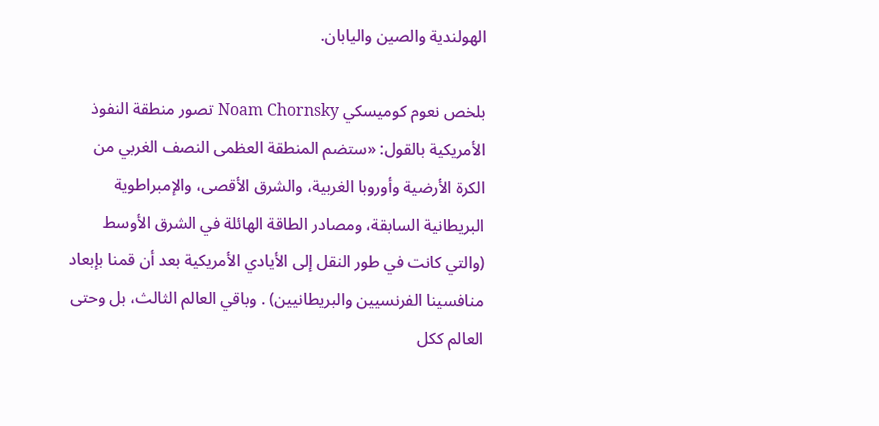الهولندية والصين واليابان.

بلخص نعوم کوميسكي Noam Chornsky تصور منطقة النفوذ الأمريكية بالقول: «ستضم المنطقة العظمى النصف الغربي من الكرة الأرضية وأوروبا الغربية، والشرق الأقصى، والإمبراطوية البريطانية السابقة، ومصادر الطاقة الهائلة في الشرق الأوسط (والتي كانت في طور النقل إلى الأيادي الأمريكية بعد أن قمنا بإبعاد منافسينا الفرنسيين والبريطانيين) . وباقي العالم الثالث، بل وحتى العالم ككل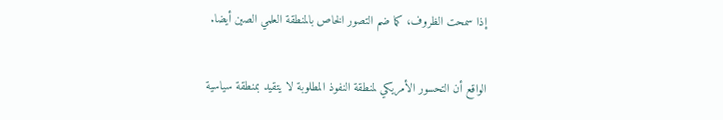إذا سمحت الظروف، كما ضم التصور الخاص بالمنطقة العلمي الصين أيضا.

الواقع أن التحسور الأمريكي لمنطقة النفوذ المطلوبة لا يتقيد بمنطقة سياسية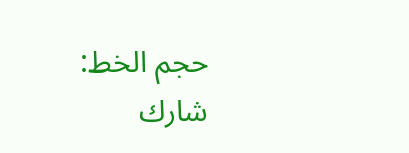حجم الخط:
شارك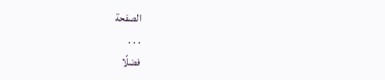الصفحة
. . .
فضلًا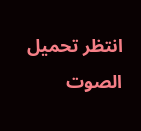انتظر تحميل الصوت